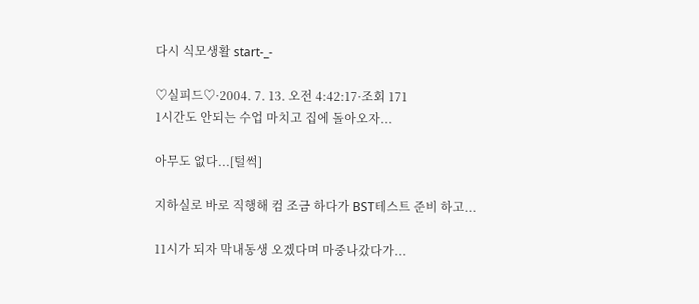다시 식모생활 start-_-

♡실피드♡·2004. 7. 13. 오전 4:42:17·조회 171
1시간도 안되는 수업 마치고 집에 돌아오자...

아무도 없다...[털썩]

지하실로 바로 직행해 컴 조금 하다가 BST테스트 준비 하고...

11시가 되자 막내동생 오겠다며 마중나갔다가...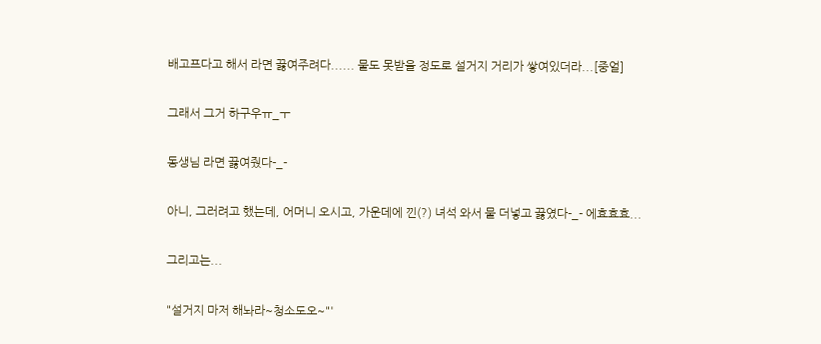배고프다고 해서 라면 끓여주려다...... 물도 못받을 정도로 설거지 거리가 쌓여있더라...[중얼]

그래서 그거 하구우ㅠ_ㅜ

동생님 라면 끓여줬다-_-

아니, 그러려고 했는데, 어머니 오시고, 가운데에 낀(?) 녀석 와서 물 더넣고 끓였다-_- 에효효효...

그리고는...

"설거지 마저 해놔라~청소도오~"'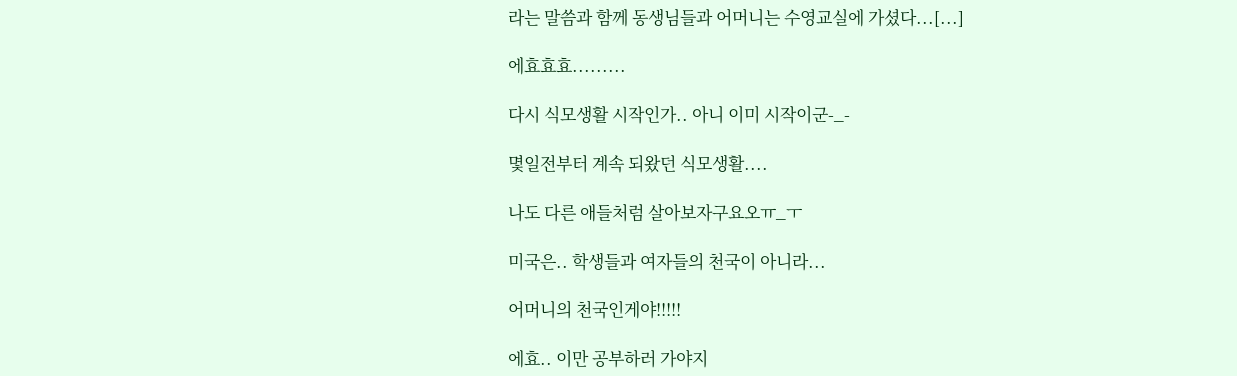라는 말씀과 함께 동생님들과 어머니는 수영교실에 가셨다...[...]

에효효효.........

다시 식모생활 시작인가.. 아니 이미 시작이군-_-

몇일전부터 계속 되왔던 식모생활....

나도 다른 애들처럼 살아보자구요오ㅠ_ㅜ

미국은.. 학생들과 여자들의 천국이 아니라...

어머니의 천국인게야!!!!!

에효.. 이만 공부하러 가야지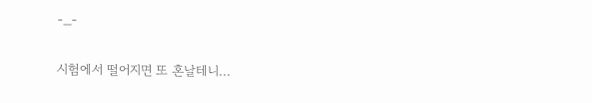-_-

시험에서 떨어지면 또 혼날테니...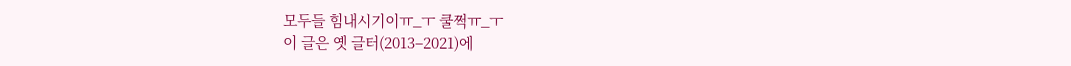모두들 힘내시기이ㅠ_ㅜ 쿨쩍ㅠ_ㅜ
이 글은 옛 글터(2013–2021)에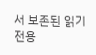서 보존된 읽기 전용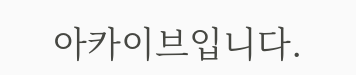아카이브입니다.